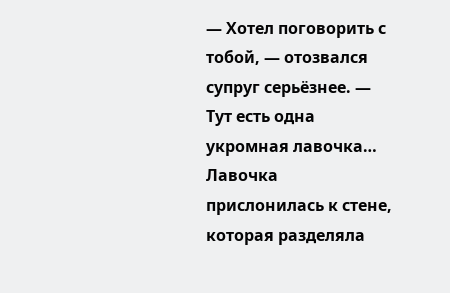— Хотел поговорить с тобой, — отозвался супруг серьёзнее. — Тут есть одна укромная лавочка…
Лавочка прислонилась к стене, которая разделяла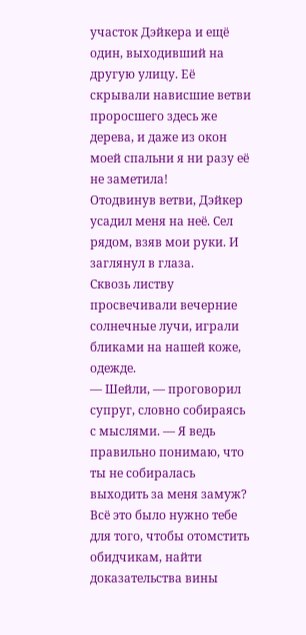участок Дэйкера и ещё один, выходивший на другую улицу. Её скрывали нависшие ветви проросшего здесь же дерева, и даже из окон моей спальни я ни разу её не заметила!
Отодвинув ветви, Дэйкер усадил меня на неё. Сел рядом, взяв мои руки. И заглянул в глаза.
Сквозь листву просвечивали вечерние солнечные лучи, играли бликами на нашей коже, одежде.
— Шейли, — проговорил супруг, словно собираясь с мыслями. — Я ведь правильно понимаю, что ты не собиралась выходить за меня замуж? Всё это было нужно тебе для того, чтобы отомстить обидчикам, найти доказательства вины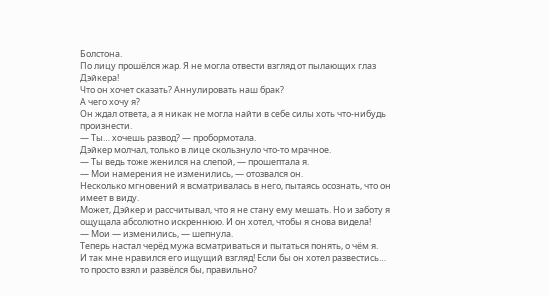Болстона.
По лицу прошёлся жар. Я не могла отвести взгляд от пылающих глаз Дэйкера!
Что он хочет сказать? Аннулировать наш брак?
А чего хочу я?
Он ждал ответа, а я никак не могла найти в себе силы хоть что-нибудь произнести.
— Ты… хочешь развод? — пробормотала.
Дэйкер молчал, только в лице скользнуло что-то мрачное.
— Ты ведь тоже женился на слепой, — прошептала я.
— Мои намерения не изменились, — отозвался он.
Несколько мгновений я всматривалась в него, пытаясь осознать, что он имеет в виду.
Может, Дэйкер и рассчитывал, что я не стану ему мешать. Но и заботу я ощущала абсолютно искреннюю. И он хотел, чтобы я снова видела!
— Мои — изменились, — шепнула.
Теперь настал черёд мужа всматриваться и пытаться понять, о чём я.
И так мне нравился его ищущий взгляд! Если бы он хотел развестись… то просто взял и развёлся бы, правильно?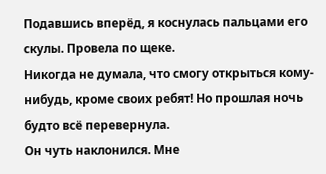Подавшись вперёд, я коснулась пальцами его скулы. Провела по щеке.
Никогда не думала, что смогу открыться кому-нибудь, кроме своих ребят! Но прошлая ночь будто всё перевернула.
Он чуть наклонился. Мне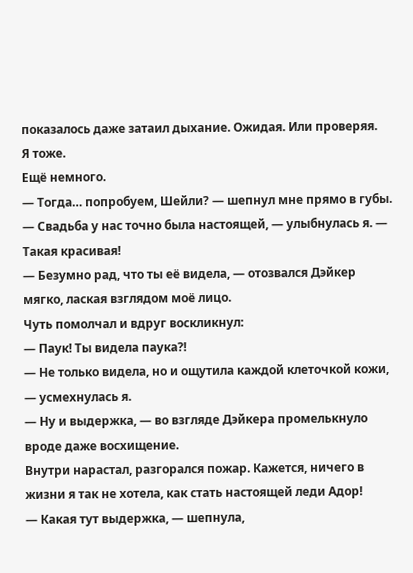показалось даже затаил дыхание. Ожидая. Или проверяя.
Я тоже.
Ещё немного.
— Тогда… попробуем, Шейли? — шепнул мне прямо в губы.
— Свадьба у нас точно была настоящей, — улыбнулась я. — Такая красивая!
— Безумно рад, что ты её видела, — отозвался Дэйкер мягко, лаская взглядом моё лицо.
Чуть помолчал и вдруг воскликнул:
— Паук! Ты видела паука⁈
— Не только видела, но и ощутила каждой клеточкой кожи, — усмехнулась я.
— Ну и выдержка, — во взгляде Дэйкера промелькнуло вроде даже восхищение.
Внутри нарастал, разгорался пожар. Кажется, ничего в жизни я так не хотела, как стать настоящей леди Адор!
— Какая тут выдержка, — шепнула,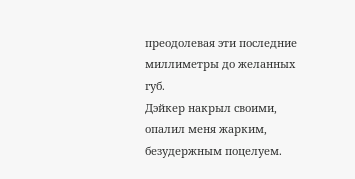преодолевая эти последние миллиметры до желанных губ.
Дэйкер накрыл своими, опалил меня жарким, безудержным поцелуем.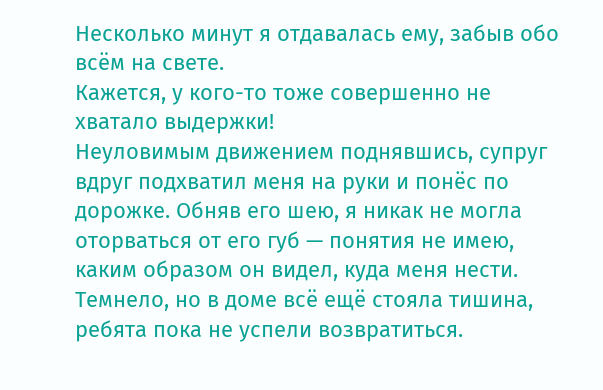Несколько минут я отдавалась ему, забыв обо всём на свете.
Кажется, у кого-то тоже совершенно не хватало выдержки!
Неуловимым движением поднявшись, супруг вдруг подхватил меня на руки и понёс по дорожке. Обняв его шею, я никак не могла оторваться от его губ — понятия не имею, каким образом он видел, куда меня нести.
Темнело, но в доме всё ещё стояла тишина, ребята пока не успели возвратиться.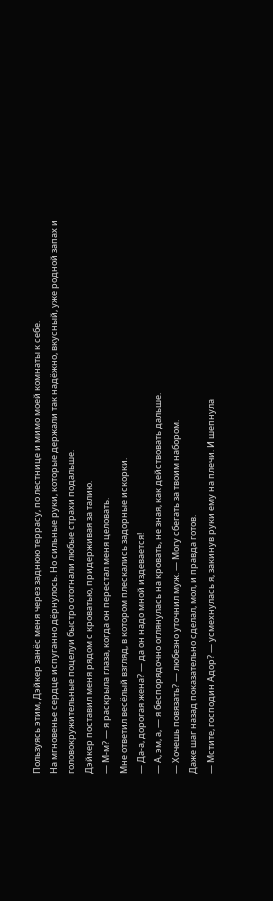Пользуясь этим, Дэйкер занёс меня через заднюю террасу, по лестнице и мимо моей комнаты к себе.
На мгновенье сердце испуганно дёрнулось. Но сильные руки, которые держали так надёжно, вкусный, уже родной запах и головокружительные поцелуи быстро отогнали любые страхи подальше.
Дэйкер поставил меня рядом с кроватью, придерживая за талию.
— М-м? — я раскрыла глаза, когда он перестал меня целовать.
Мне ответил весёлый взгляд, в котором плескались задорные искорки.
— Да-а, дорогая жена? — да он надо мной издевается!
— А, эм, а, — я беспорядочно оглянулась на кровать, не зная, как действовать дальше.
— Хочешь повязать? — любезно уточнил муж. — Могу сбегать за твоим набором.
Даже шаг назад показательно сделал, мол, и правда готов.
— Мстите, господин Адор? — усмехнулась я, закинув руки ему на плечи. И шепнула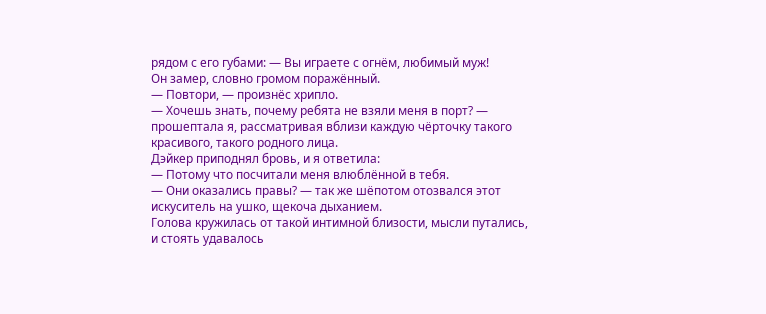рядом с его губами: — Вы играете с огнём, любимый муж!
Он замер, словно громом поражённый.
— Повтори, — произнёс хрипло.
— Хочешь знать, почему ребята не взяли меня в порт? — прошептала я, рассматривая вблизи каждую чёрточку такого красивого, такого родного лица.
Дэйкер приподнял бровь, и я ответила:
— Потому что посчитали меня влюблённой в тебя.
— Они оказались правы? — так же шёпотом отозвался этот искуситель на ушко, щекоча дыханием.
Голова кружилась от такой интимной близости, мысли путались, и стоять удавалось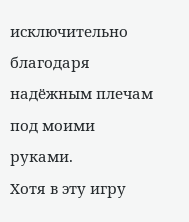исключительно благодаря надёжным плечам под моими руками.
Хотя в эту игру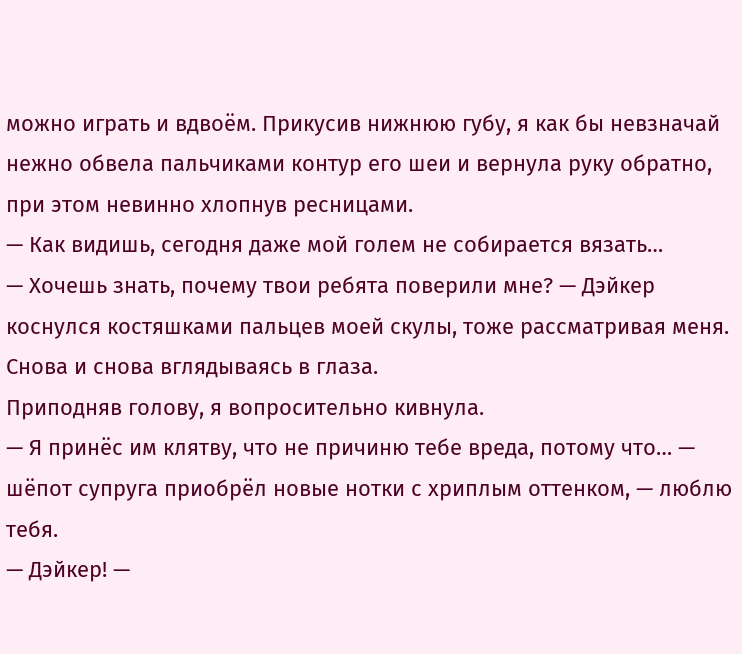можно играть и вдвоём. Прикусив нижнюю губу, я как бы невзначай нежно обвела пальчиками контур его шеи и вернула руку обратно, при этом невинно хлопнув ресницами.
— Как видишь, сегодня даже мой голем не собирается вязать…
— Хочешь знать, почему твои ребята поверили мне? — Дэйкер коснулся костяшками пальцев моей скулы, тоже рассматривая меня. Снова и снова вглядываясь в глаза.
Приподняв голову, я вопросительно кивнула.
— Я принёс им клятву, что не причиню тебе вреда, потому что… — шёпот супруга приобрёл новые нотки с хриплым оттенком, — люблю тебя.
— Дэйкер! —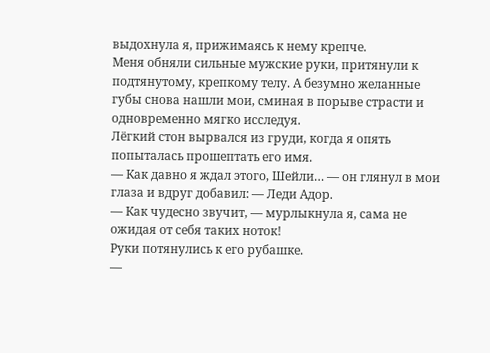выдохнула я, прижимаясь к нему крепче.
Меня обняли сильные мужские руки, притянули к подтянутому, крепкому телу. А безумно желанные губы снова нашли мои, сминая в порыве страсти и одновременно мягко исследуя.
Лёгкий стон вырвался из груди, когда я опять попыталась прошептать его имя.
— Как давно я ждал этого, Шейли… — он глянул в мои глаза и вдруг добавил: — Леди Адор.
— Как чудесно звучит, — мурлыкнула я, сама не ожидая от себя таких ноток!
Руки потянулись к его рубашке.
—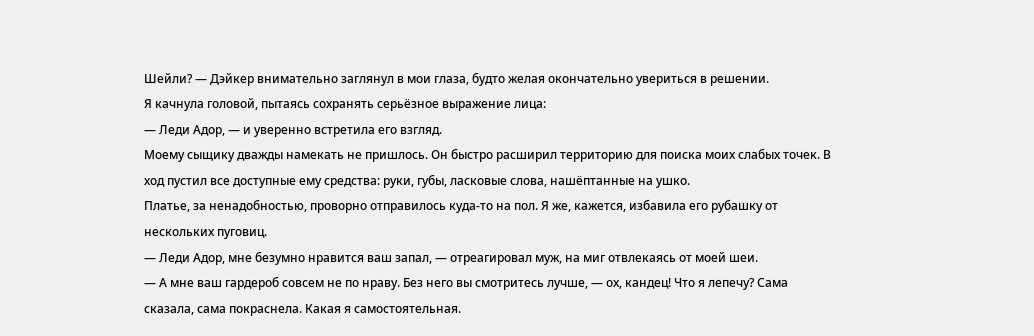Шейли? — Дэйкер внимательно заглянул в мои глаза, будто желая окончательно увериться в решении.
Я качнула головой, пытаясь сохранять серьёзное выражение лица:
— Леди Адор, — и уверенно встретила его взгляд.
Моему сыщику дважды намекать не пришлось. Он быстро расширил территорию для поиска моих слабых точек. В ход пустил все доступные ему средства: руки, губы, ласковые слова, нашёптанные на ушко.
Платье, за ненадобностью, проворно отправилось куда-то на пол. Я же, кажется, избавила его рубашку от нескольких пуговиц.
— Леди Адор, мне безумно нравится ваш запал, — отреагировал муж, на миг отвлекаясь от моей шеи.
— А мне ваш гардероб совсем не по нраву. Без него вы смотритесь лучше, — ох, кандец! Что я лепечу? Сама сказала, сама покраснела. Какая я самостоятельная.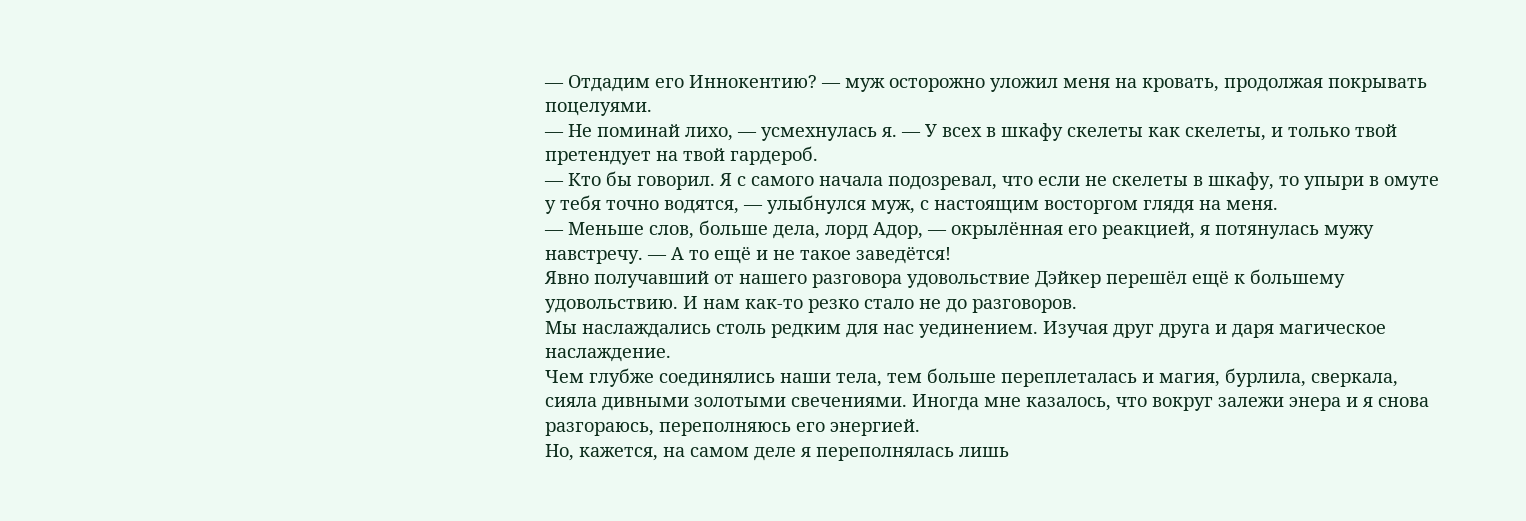— Отдадим его Иннокентию? — муж осторожно уложил меня на кровать, продолжая покрывать поцелуями.
— Не поминай лихо, — усмехнулась я. — У всех в шкафу скелеты как скелеты, и только твой претендует на твой гардероб.
— Кто бы говорил. Я с самого начала подозревал, что если не скелеты в шкафу, то упыри в омуте у тебя точно водятся, — улыбнулся муж, с настоящим восторгом глядя на меня.
— Меньше слов, больше дела, лорд Адор, — окрылённая его реакцией, я потянулась мужу навстречу. — А то ещё и не такое заведётся!
Явно получавший от нашего разговора удовольствие Дэйкер перешёл ещё к большему удовольствию. И нам как-то резко стало не до разговоров.
Мы наслаждались столь редким для нас уединением. Изучая друг друга и даря магическое наслаждение.
Чем глубже соединялись наши тела, тем больше переплеталась и магия, бурлила, сверкала, сияла дивными золотыми свечениями. Иногда мне казалось, что вокруг залежи энера и я снова разгораюсь, переполняюсь его энергией.
Но, кажется, на самом деле я переполнялась лишь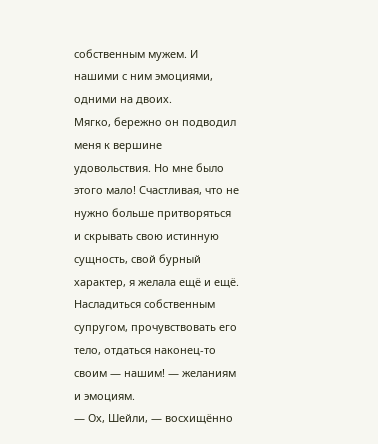собственным мужем. И нашими с ним эмоциями, одними на двоих.
Мягко, бережно он подводил меня к вершине удовольствия. Но мне было этого мало! Счастливая, что не нужно больше притворяться и скрывать свою истинную сущность, свой бурный характер, я желала ещё и ещё. Насладиться собственным супругом, прочувствовать его тело, отдаться наконец-то своим — нашим! — желаниям и эмоциям.
— Ох, Шейли, — восхищённо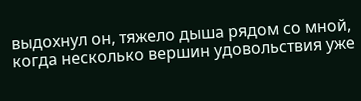выдохнул он, тяжело дыша рядом со мной, когда несколько вершин удовольствия уже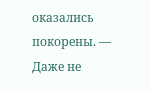оказались покорены. — Даже не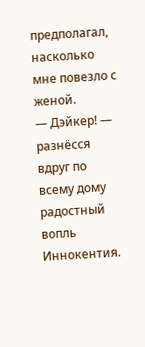предполагал, насколько мне повезло с женой.
— Дэйкер! — разнёсся вдруг по всему дому радостный вопль Иннокентия.